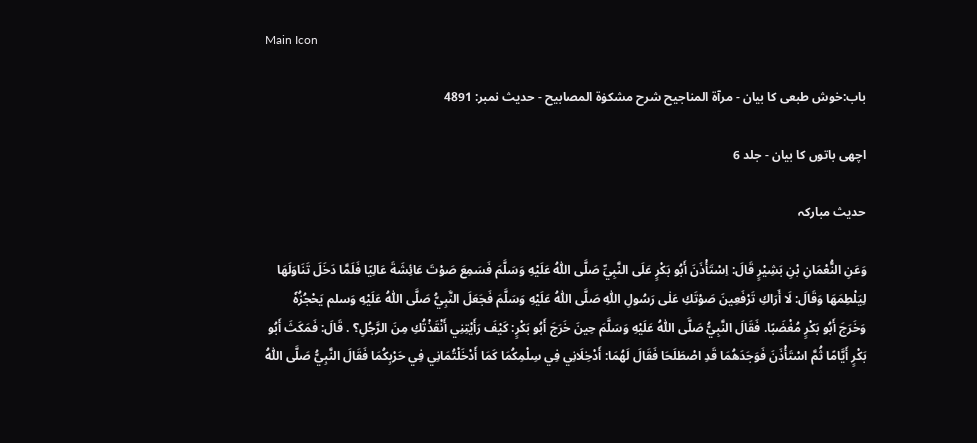Main Icon

باب:خوش طبعی کا بیان - مرآۃ المناجیح شرح مشکوٰۃ المصابیح - حدیث نمبر: 4891

اچھی باتوں کا بیان - جلد 6

حدیث مبارکہ

وَعَنِ النُّعْمَانِ بْنِ بَشِيْرٍ قَالَ: اِسْتَأْذَنَ أَبُو بَكْرٍ عَلَى النَّبِيِّ صَلَّى اللّٰهُ عَلَيْهِ وَسَلَّمَ فَسَمِعَ صَوْتَ عَائِشَةَ عَالِيًا فَلَمَّا دَخَلَ تَنَاوَلَهَا لِيَلْطِمَهَا وَقَالَ: لَا أَرَاكِ تَرْفَعِينَ صَوْتَكِ عَلٰى رَسُولِ اللّٰهِ صَلَّى اللّٰهُ عَلَيْهِ وَسَلَّمَ فَجَعَلَ النَّبِيُّ صَلَّى اللّٰهُ عَلَيْهِ وَسلم يَحْجُزُهٗ وَخَرَجَ أَبُو بَكْرٍ مُغْضَبًا. فَقَالَ النَّبِيُّ صَلَّى اللّٰهُ عَلَيْهِ وَسَلَّمَ حِينَ خَرَجَ أَبُو بَكْرٍ: كَيْفَ رَأَيْتِنِي أَنْقَذْتُكِ مِنَ الرَّجُلِ؟ . قَالَ: فَمَكَثَ أَبُو بَكْرٍ أَيَّامًا ثُمَّ اسْتَأْذَنَ فَوَجَدَهُمَا قَدِ اصْطَلَحَا فَقَالَ لَهُمَا: أَدْخِلَانِي فِي سِلْمِكُمَا كَمَا أَدْخَلْتُمَانِي فِي حَرْبِكُمَا فَقَالَ النَّبِيُّ صَلَّى اللّٰهُ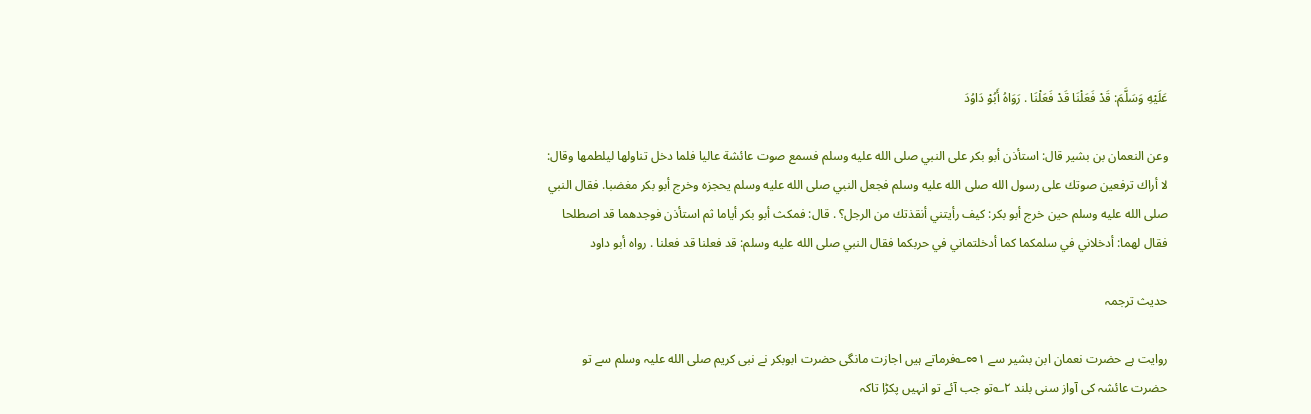عَلَيْهِ وَسَلَّمَ: قَدْ فَعَلْنَا قَدْ فَعَلْنَا . رَوَاهُ أَبُوْ دَاوُدَ

وعن النعمان بن بشير قال: استأذن أبو بكر على النبي صلى الله عليه وسلم فسمع صوت عائشة عاليا فلما دخل تناولها ليلطمها وقال: لا أراك ترفعين صوتك على رسول الله صلى الله عليه وسلم فجعل النبي صلى الله عليه وسلم يحجزه وخرج أبو بكر مغضبا. فقال النبي صلى الله عليه وسلم حين خرج أبو بكر: كيف رأيتني أنقذتك من الرجل؟ . قال: فمكث أبو بكر أياما ثم استأذن فوجدهما قد اصطلحا فقال لهما: أدخلاني في سلمكما كما أدخلتماني في حربكما فقال النبي صلى الله عليه وسلم: قد فعلنا قد فعلنا . رواه أبو داود

حدیث ترجمہ

روایت ہے حضرت نعمان ابن بشیر سے ۱∞؎فرماتے ہیں اجازت مانگی حضرت ابوبکر نے نبی کریم صلی الله علیہ وسلم سے تو حضرت عائشہ کی آواز سنی بلند ۲؎تو جب آئے تو انہیں پکڑا تاکہ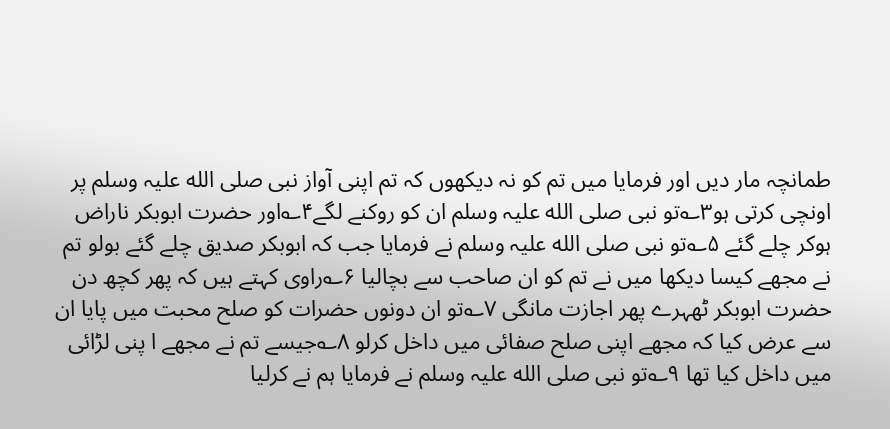طمانچہ مار دیں اور فرمایا میں تم کو نہ دیکھوں کہ تم اپنی آواز نبی صلی الله علیہ وسلم پر اونچی کرتی ہو۳؎تو نبی صلی الله علیہ وسلم ان کو روکنے لگے۴؎اور حضرت ابوبکر ناراض ہوکر چلے گئے ۵؎تو نبی صلی الله علیہ وسلم نے فرمایا جب کہ ابوبکر صدیق چلے گئے بولو تم نے مجھے کیسا دیکھا میں نے تم کو ان صاحب سے بچالیا ۶؎راوی کہتے ہیں کہ پھر کچھ دن حضرت ابوبکر ٹھہرے پھر اجازت مانگی ۷؎تو ان دونوں حضرات کو صلح محبت میں پایا ان سے عرض کیا کہ مجھے اپنی صلح صفائی میں داخل کرلو ۸؎جیسے تم نے مجھے ا پنی لڑائی میں داخل کیا تھا ۹؎تو نبی صلی الله علیہ وسلم نے فرمایا ہم نے کرلیا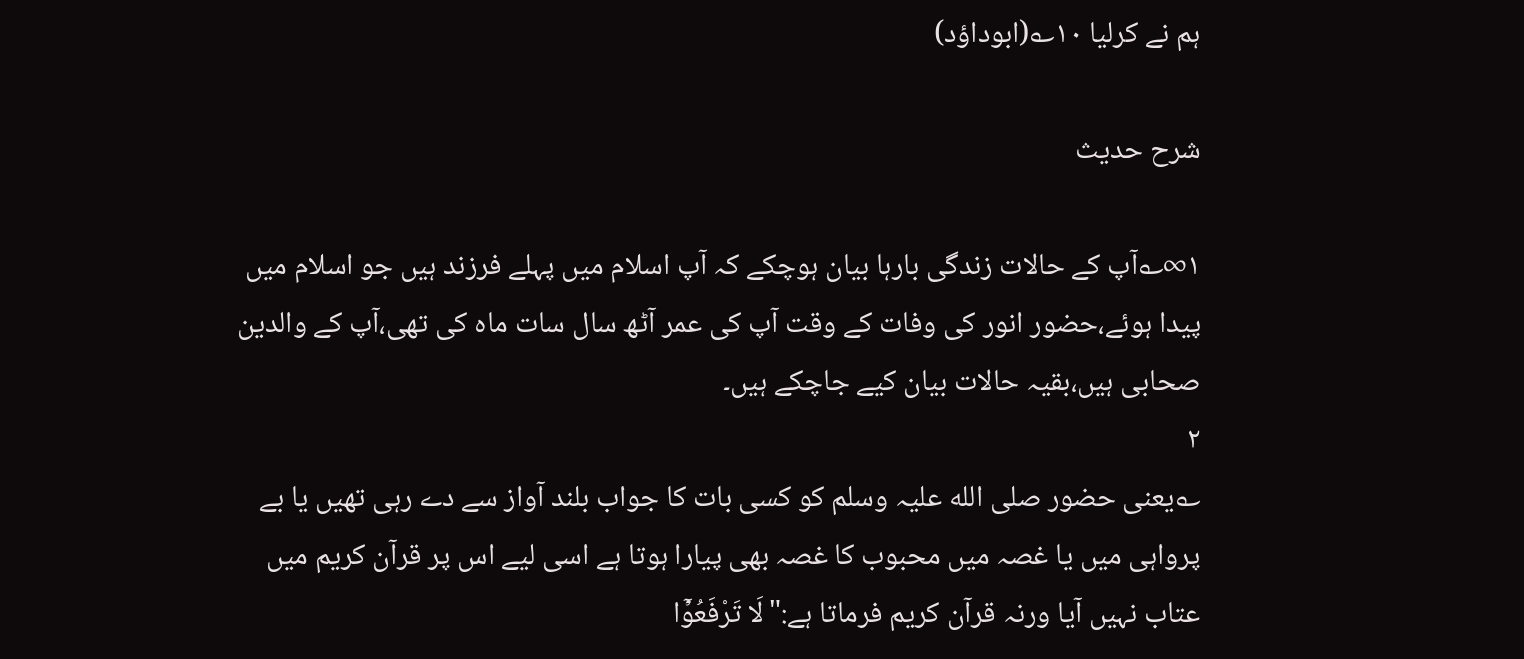ہم نے کرلیا ۱۰؎(ابوداؤد)

شرح حدیث

۱∞؎آپ کے حالات زندگی بارہا بیان ہوچکے کہ آپ اسلام میں پہلے فرزند ہیں جو اسلام میں پیدا ہوئے،حضور انور کی وفات کے وقت آپ کی عمر آٹھ سال سات ماہ کی تھی،آپ کے والدین صحابی ہیں،بقیہ حالات بیان کیے جاچکے ہیں۔
۲
؎یعنی حضور صلی الله علیہ وسلم کو کسی بات کا جواب بلند آواز سے دے رہی تھیں یا بے پرواہی میں یا غصہ میں محبوب کا غصہ بھی پیارا ہوتا ہے اسی لیے اس پر قرآن کریم میں عتاب نہیں آیا ورنہ قرآن کریم فرماتا ہے:"لَا تَرْفَعُوۡۤا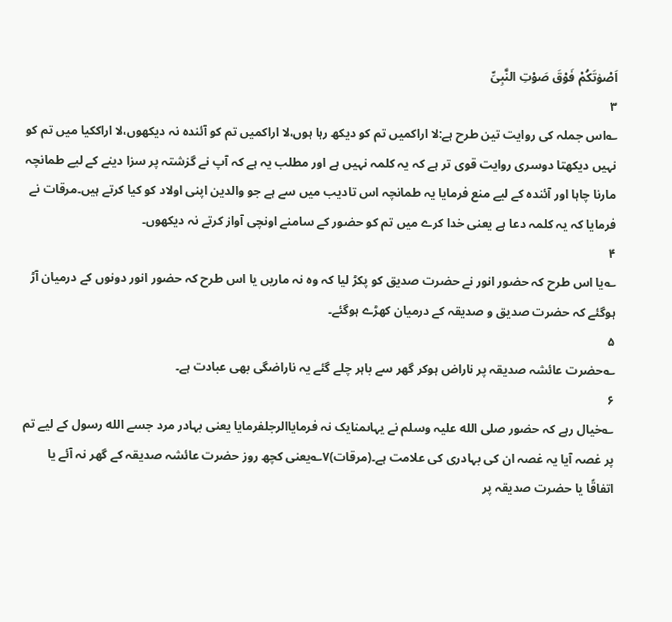اَصْوٰتَکُمْ فَوْقَ صَوْتِ النَّبِیِّ
۳
؎اس جملہ کی روایت تین طرح ہے:لا اراكمیں تم کو دیکھ رہا ہوں،لا اراكمیں تم کو آئندہ نہ دیکھوں،لا اراكکیا میں تم کو نہیں دیکھتا دوسری روایت قوی تر ہے کہ یہ کلمہ نہیں ہے اور مطلب یہ ہے کہ آپ نے گزشتہ پر سزا دینے کے لیے طمانچہ مارنا چاہا اور آئندہ کے لیے منع فرمایا یہ طمانچہ اس تادیب میں سے ہے جو والدین اپنی اولاد کو کیا کرتے ہیں۔مرقات نے فرمایا کہ یہ کلمہ دعا ہے یعنی خدا کرے میں تم کو حضور کے سامنے اونچی آواز کرتے نہ دیکھوں۔
۴
؎یا اس طرح کہ حضور انور نے حضرت صدیق کو پکڑ لیا کہ وہ نہ ماریں یا اس طرح کہ حضور انور دونوں کے درمیان آڑ ہوگئے کہ حضرت صدیق و صدیقہ کے درمیان کھڑے ہوگئے۔
۵
؎حضرت عائشہ صدیقہ پر ناراض ہوکر گھر سے باہر چلے گئے یہ ناراضگی بھی عبادت ہے۔
۶
؎خیال رہے کہ حضور صلی الله علیہ وسلم نے یہاںمنایک نہ فرمایاالرجلفرمایا یعنی بہادر مرد جسے الله رسول کے لیے تم پر غصہ آیا یہ غصہ ان کی بہادری کی علامت ہے۔(مرقات)۷؎یعنی کچھ روز حضرت عائشہ صدیقہ کے گھر نہ آئے یا اتفاقًا یا حضرت صدیقہ پر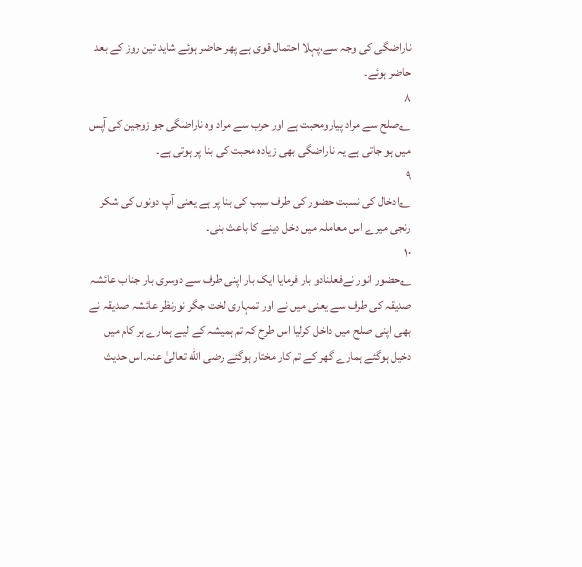ناراضگی کی وجہ سے،پہلا احتمال قوی ہے پھر حاضر ہوئے شاید تین روز کے بعد حاضر ہوئے۔
۸
؎صلح سے مراد پیارومحبت ہے اور حرب سے مراد وہ ناراضگی جو زوجین کی آپس میں ہو جاتی ہے یہ ناراضگی بھی زیادہ محبت کی بنا پر ہوتی ہے۔
۹
؎ادخال کی نسبت حضور کی طرف سبب کی بنا پر ہے یعنی آپ دونوں کی شکر رنجی میرے اس معاملہ میں دخل دینے کا باعث بنی۔
۱۰
؎حضور انور نےفعلنادو بار فرمایا ایک بار اپنی طرف سے دوسری بار جناب عائشہ صدیقہ کی طرف سے یعنی میں نے اور تمہاری لخت جگر نورنظر عائشہ صدیقہ نے بھی اپنی صلح میں داخل کرلیا اس طرح کہ تم ہمیشہ کے لیے ہمارے ہر کام میں دخیل ہوگئے ہمارے گھر کے تم کار مختار ہوگئے رضی الله تعالیٰ عنہ۔اس حدیث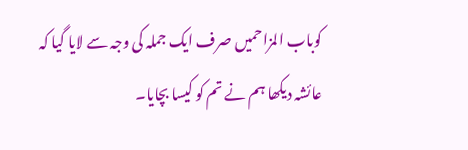کوباب المزاحمیں صرف ایک جملہ کی وجہ سے لایا گیا کہ عائشہ دیکھا ہم نے تم کو کیسا بچایا۔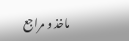ماخذ و مراجع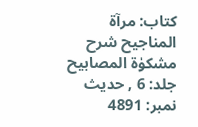کتاب: مرآۃ المناجیح شرح مشکوٰۃ المصابیح جلد: 6 , حدیث نمبر: 4891